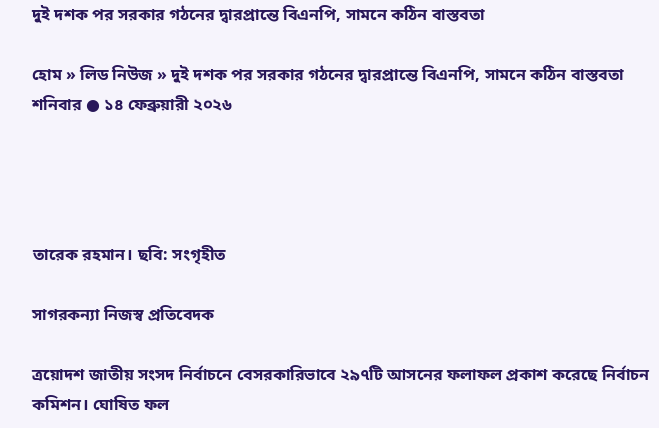দুই দশক পর সরকার গঠনের দ্বারপ্রান্তে বিএনপি, সামনে কঠিন বাস্তবতা

হোম » লিড নিউজ » দুই দশক পর সরকার গঠনের দ্বারপ্রান্তে বিএনপি, সামনে কঠিন বাস্তবতা
শনিবার ● ১৪ ফেব্রুয়ারী ২০২৬




তারেক রহমান। ছবি: সংগৃহীত

সাগরকন্যা নিজস্ব প্রতিবেদক

ত্রয়োদশ জাতীয় সংসদ নির্বাচনে বেসরকারিভাবে ২৯৭টি আসনের ফলাফল প্রকাশ করেছে নির্বাচন কমিশন। ঘোষিত ফল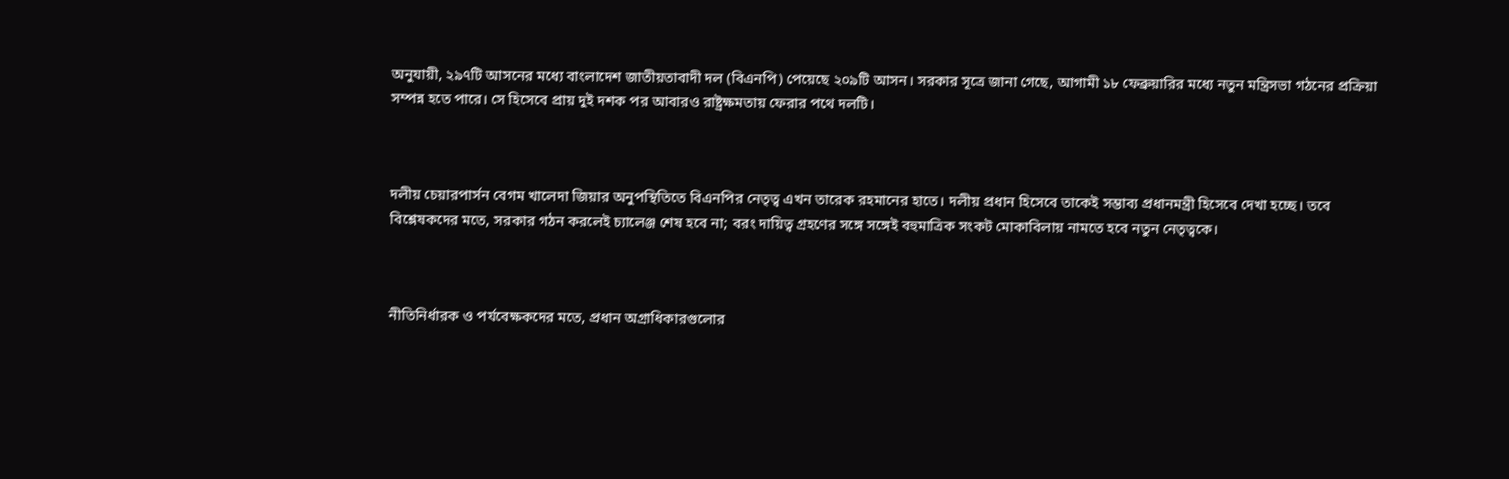অনুযায়ী, ২৯৭টি আসনের মধ্যে বাংলাদেশ জাতীয়তাবাদী দল (বিএনপি) পেয়েছে ২০৯টি আসন। সরকার সূত্রে জানা গেছে, আগামী ১৮ ফেব্রুয়ারির মধ্যে নতুন মন্ত্রিসভা গঠনের প্রক্রিয়া সম্পন্ন হতে পারে। সে হিসেবে প্রায় দুই দশক পর আবারও রাষ্ট্রক্ষমতায় ফেরার পথে দলটি।



দলীয় চেয়ারপার্সন বেগম খালেদা জিয়ার অনুপস্থিতিতে বিএনপির নেতৃত্ব এখন তারেক রহমানের হাতে। দলীয় প্রধান হিসেবে তাকেই সম্ভাব্য প্রধানমন্ত্রী হিসেবে দেখা হচ্ছে। তবে বিশ্লেষকদের মতে, সরকার গঠন করলেই চ্যালেঞ্জ শেষ হবে না; বরং দায়িত্ব গ্রহণের সঙ্গে সঙ্গেই বহুমাত্রিক সংকট মোকাবিলায় নামতে হবে নতুন নেতৃত্বকে।



নীতিনির্ধারক ও পর্যবেক্ষকদের মতে, প্রধান অগ্রাধিকারগুলোর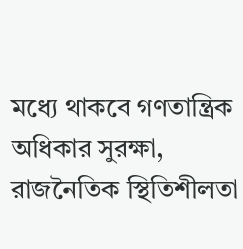মধ্যে থাকবে গণতান্ত্রিক অধিকার সুরক্ষা, রাজনৈতিক স্থিতিশীলতা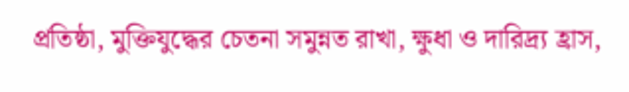প্রতিষ্ঠা, মুক্তিযুদ্ধের চেতনা সমুন্নত রাখা, ক্ষুধা ও দারিদ্র্য হ্রাস,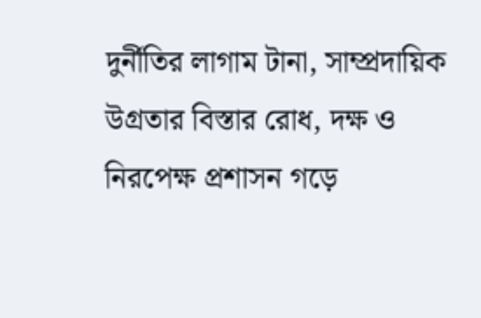দুর্নীতির লাগাম টানা, সাম্প্রদায়িক উগ্রতার বিস্তার রোধ, দক্ষ ও নিরপেক্ষ প্রশাসন গড়ে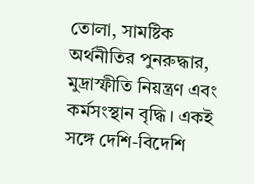তোলা, সামষ্টিক অর্থনীতির পুনরুদ্ধার, মুদ্রাস্ফীতি নিয়ন্ত্রণ এবং কর্মসংস্থান বৃদ্ধি। একই সঙ্গে দেশি-বিদেশি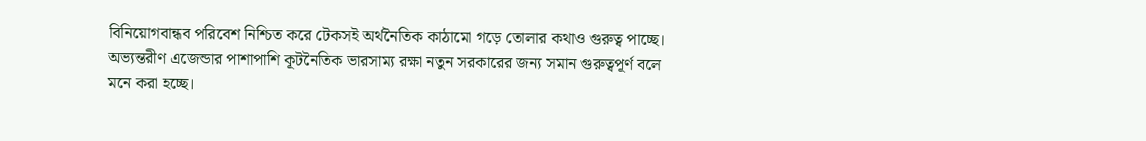বিনিয়োগবান্ধব পরিবেশ নিশ্চিত করে টেকসই অর্থনৈতিক কাঠামো গড়ে তোলার কথাও গুরুত্ব পাচ্ছে। অভ্যন্তরীণ এজেন্ডার পাশাপাশি কূটনৈতিক ভারসাম্য রক্ষা নতুন সরকারের জন্য সমান গুরুত্বপূর্ণ বলে মনে করা হচ্ছে।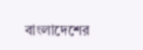বাংলাদেশের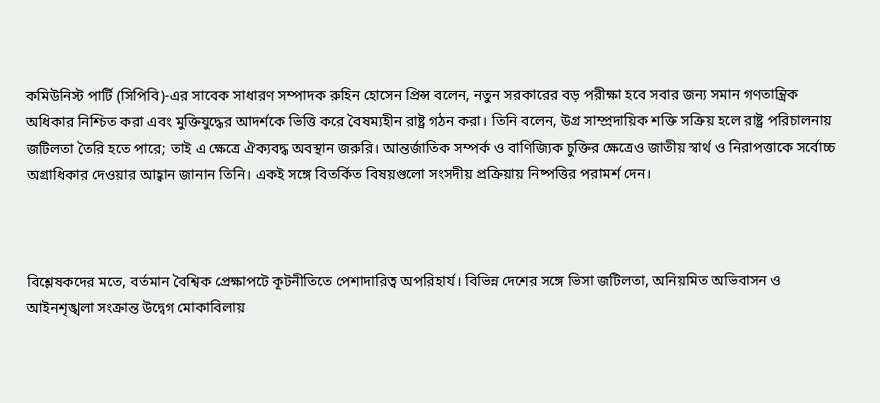কমিউনিস্ট পার্টি (সিপিবি)-এর সাবেক সাধারণ সম্পাদক রুহিন হোসেন প্রিন্স বলেন, নতুন সরকারের বড় পরীক্ষা হবে সবার জন্য সমান গণতান্ত্রিক অধিকার নিশ্চিত করা এবং মুক্তিযুদ্ধের আদর্শকে ভিত্তি করে বৈষম্যহীন রাষ্ট্র গঠন করা। তিনি বলেন, উগ্র সাম্প্রদায়িক শক্তি সক্রিয় হলে রাষ্ট্র পরিচালনায় জটিলতা তৈরি হতে পারে; তাই এ ক্ষেত্রে ঐক্যবদ্ধ অবস্থান জরুরি। আন্তর্জাতিক সম্পর্ক ও বাণিজ্যিক চুক্তির ক্ষেত্রেও জাতীয় স্বার্থ ও নিরাপত্তাকে সর্বোচ্চ অগ্রাধিকার দেওয়ার আহ্বান জানান তিনি। একই সঙ্গে বিতর্কিত বিষয়গুলো সংসদীয় প্রক্রিয়ায় নিষ্পত্তির পরামর্শ দেন।



বিশ্লেষকদের মতে, বর্তমান বৈশ্বিক প্রেক্ষাপটে কূটনীতিতে পেশাদারিত্ব অপরিহার্য। বিভিন্ন দেশের সঙ্গে ভিসা জটিলতা, অনিয়মিত অভিবাসন ও আইনশৃঙ্খলা সংক্রান্ত উদ্বেগ মোকাবিলায়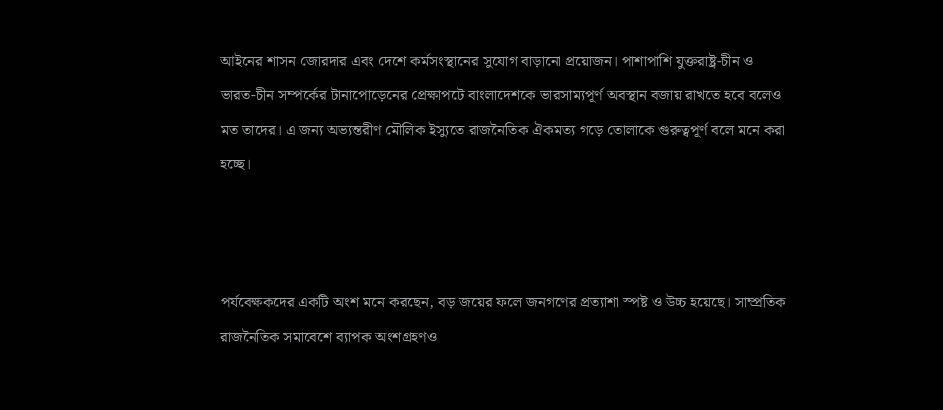আইনের শাসন জোরদার এবং দেশে কর্মসংস্থানের সুযোগ বাড়ানো প্রয়োজন। পাশাপাশি যুক্তরাষ্ট্র-চীন ও ভারত-চীন সম্পর্কের টানাপোড়েনের প্রেক্ষাপটে বাংলাদেশকে ভারসাম্যপূর্ণ অবস্থান বজায় রাখতে হবে বলেও মত তাদের। এ জন্য অভ্যন্তরীণ মৌলিক ইস্যুতে রাজনৈতিক ঐকমত্য গড়ে তোলাকে গুরুত্বপূর্ণ বলে মনে করা হচ্ছে।



পর্যবেক্ষকদের একটি অংশ মনে করছেন, বড় জয়ের ফলে জনগণের প্রত্যাশা স্পষ্ট ও উচ্চ হয়েছে। সাম্প্রতিক রাজনৈতিক সমাবেশে ব্যাপক অংশগ্রহণও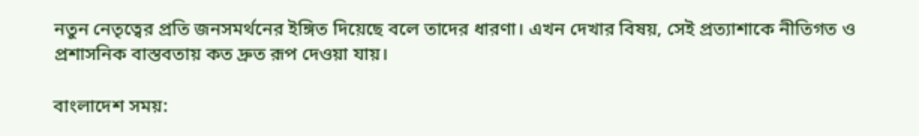নতুন নেতৃত্বের প্রতি জনসমর্থনের ইঙ্গিত দিয়েছে বলে তাদের ধারণা। এখন দেখার বিষয়, সেই প্রত্যাশাকে নীতিগত ও প্রশাসনিক বাস্তবতায় কত দ্রুত রূপ দেওয়া যায়।

বাংলাদেশ সময়: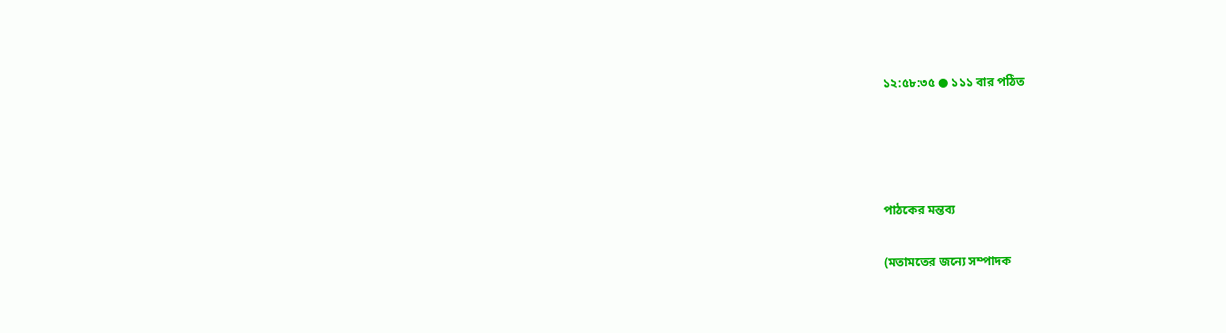১২:৫৮:৩৫ ● ১১১ বার পঠিত




পাঠকের মন্তব্য

(মতামতের জন্যে সম্পাদক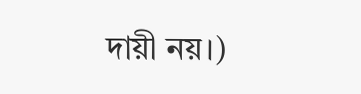দায়ী নয়।)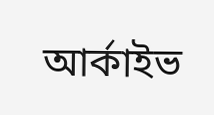আর্কাইভ